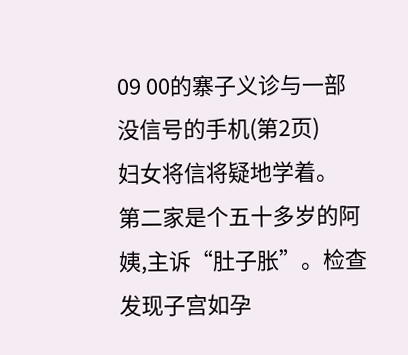09 00的寨子义诊与一部没信号的手机(第2页)
妇女将信将疑地学着。
第二家是个五十多岁的阿姨,主诉“肚子胀”。检查发现子宫如孕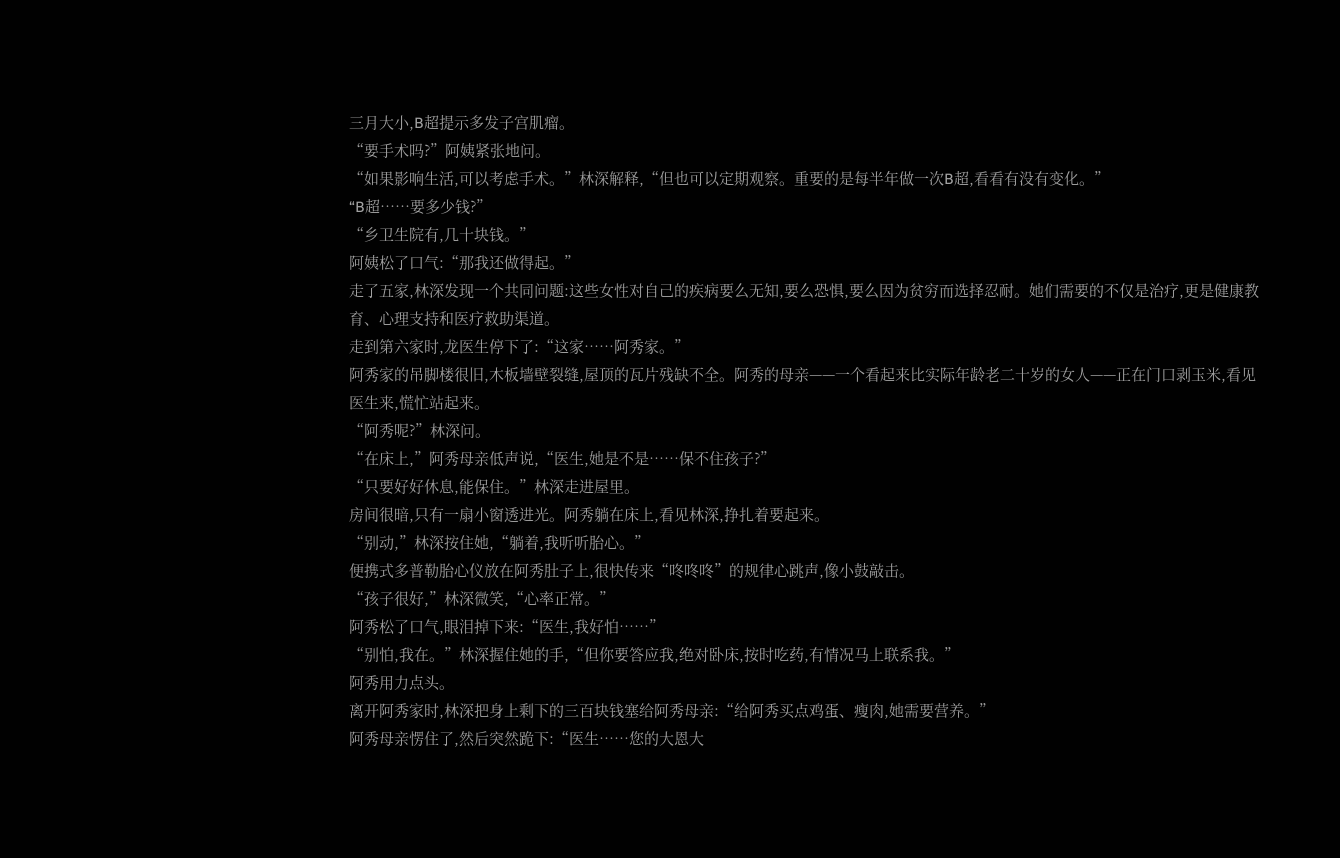三月大小,B超提示多发子宫肌瘤。
“要手术吗?”阿姨紧张地问。
“如果影响生活,可以考虑手术。”林深解释,“但也可以定期观察。重要的是每半年做一次B超,看看有没有变化。”
“B超……要多少钱?”
“乡卫生院有,几十块钱。”
阿姨松了口气:“那我还做得起。”
走了五家,林深发现一个共同问题:这些女性对自己的疾病要么无知,要么恐惧,要么因为贫穷而选择忍耐。她们需要的不仅是治疗,更是健康教育、心理支持和医疗救助渠道。
走到第六家时,龙医生停下了:“这家……阿秀家。”
阿秀家的吊脚楼很旧,木板墙壁裂缝,屋顶的瓦片残缺不全。阿秀的母亲——一个看起来比实际年龄老二十岁的女人——正在门口剥玉米,看见医生来,慌忙站起来。
“阿秀呢?”林深问。
“在床上,”阿秀母亲低声说,“医生,她是不是……保不住孩子?”
“只要好好休息,能保住。”林深走进屋里。
房间很暗,只有一扇小窗透进光。阿秀躺在床上,看见林深,挣扎着要起来。
“别动,”林深按住她,“躺着,我听听胎心。”
便携式多普勒胎心仪放在阿秀肚子上,很快传来“咚咚咚”的规律心跳声,像小鼓敲击。
“孩子很好,”林深微笑,“心率正常。”
阿秀松了口气,眼泪掉下来:“医生,我好怕……”
“别怕,我在。”林深握住她的手,“但你要答应我,绝对卧床,按时吃药,有情况马上联系我。”
阿秀用力点头。
离开阿秀家时,林深把身上剩下的三百块钱塞给阿秀母亲:“给阿秀买点鸡蛋、瘦肉,她需要营养。”
阿秀母亲愣住了,然后突然跪下:“医生……您的大恩大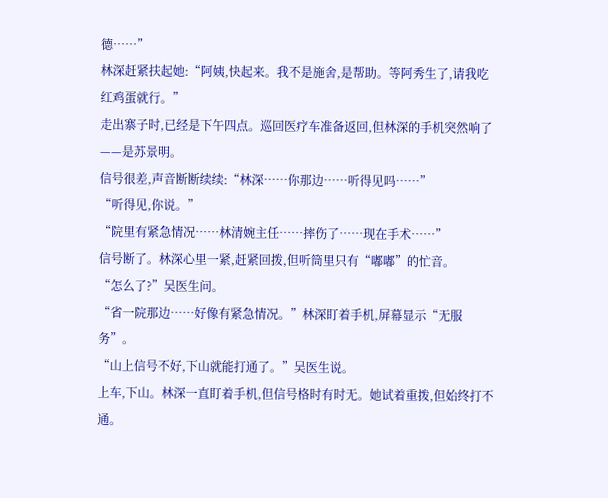德……”
林深赶紧扶起她:“阿姨,快起来。我不是施舍,是帮助。等阿秀生了,请我吃红鸡蛋就行。”
走出寨子时,已经是下午四点。巡回医疗车准备返回,但林深的手机突然响了——是苏景明。
信号很差,声音断断续续:“林深……你那边……听得见吗……”
“听得见,你说。”
“院里有紧急情况……林清婉主任……摔伤了……现在手术……”
信号断了。林深心里一紧,赶紧回拨,但听筒里只有“嘟嘟”的忙音。
“怎么了?”吴医生问。
“省一院那边……好像有紧急情况。”林深盯着手机,屏幕显示“无服务”。
“山上信号不好,下山就能打通了。”吴医生说。
上车,下山。林深一直盯着手机,但信号格时有时无。她试着重拨,但始终打不通。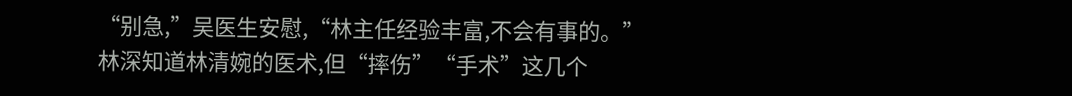“别急,”吴医生安慰,“林主任经验丰富,不会有事的。”
林深知道林清婉的医术,但“摔伤”“手术”这几个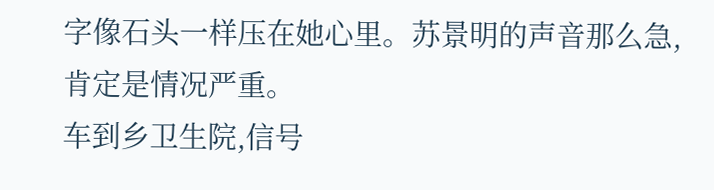字像石头一样压在她心里。苏景明的声音那么急,肯定是情况严重。
车到乡卫生院,信号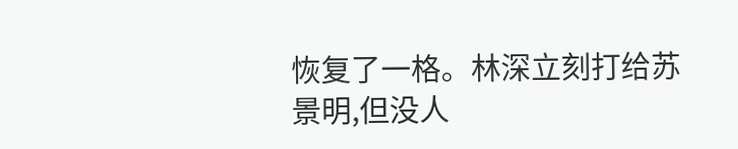恢复了一格。林深立刻打给苏景明,但没人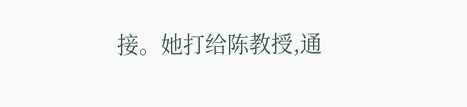接。她打给陈教授,通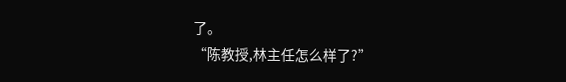了。
“陈教授,林主任怎么样了?”